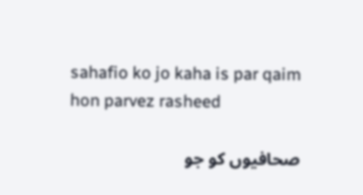sahafio ko jo kaha is par qaim hon parvez rasheed

صحافیوں کو جو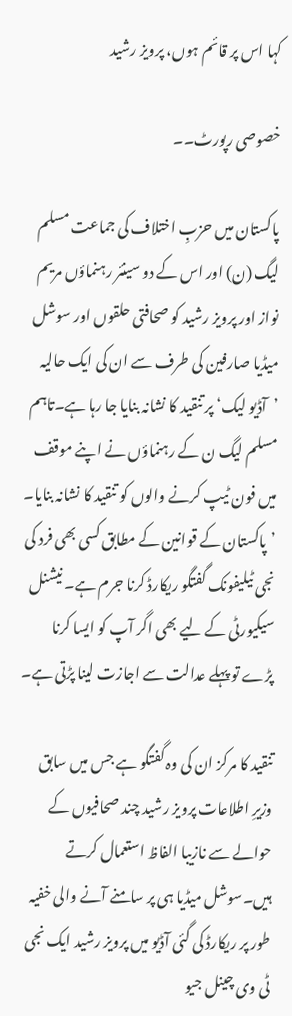کہا اس پر قائم ہوں، پرویز رشید

خصوصی رپورٹ۔۔

پاکستان میں حزبِ اختلاف کی جماعت مسلم لیگ (ن) اور اس کے دو سینئر رہنماؤں مریم نواز اور پرویز رشید کو صحافتی حلقوں اور سوشل میڈیا صارفین کی طرف سے ان کی ایک حالیہ ’آڈیو لیک‘ پر تنقید کا نشانہ بنایا جا رہا ہے۔تاہم مسلم لیگ ن کے رہنماؤں نے اپنے موقف میں فون ٹیپ کرنے والوں کو تنقید کا نشانہ بنایا۔ ’پاکستان کے قوانین کے مطابق کسی بھی فرد کی نجی ٹیلیفونک گفتگو ریکارڈ کرنا جرم ہے۔ نیشنل سیکیورٹی کے لیے بھی اگر آپ کو ایسا کرنا پڑے تو پہلے عدالت سے اجازت لینا پڑتی ہے۔

تنقید کا مرکز ان کی وہ گفتگو ہے جس میں سابق وزیرِ اطلاعات پرویز رشید چند صحافیوں کے حوالے سے نازیبا الفاظ استعمال کرتے ہیں۔سوشل میڈیا ہی پر سامنے آنے والی خفیہ طور پر ریکارڈ کی گئی آڈیو میں پرویز رشید ایک نجی ٹی وی چینل جیو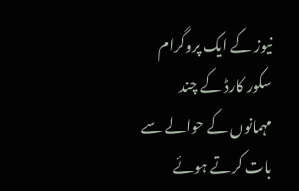نیوز کے ایک پروگرام سکور کارڈ کے چند مہمانوں کے حوالے سے بات کرتے ہوئے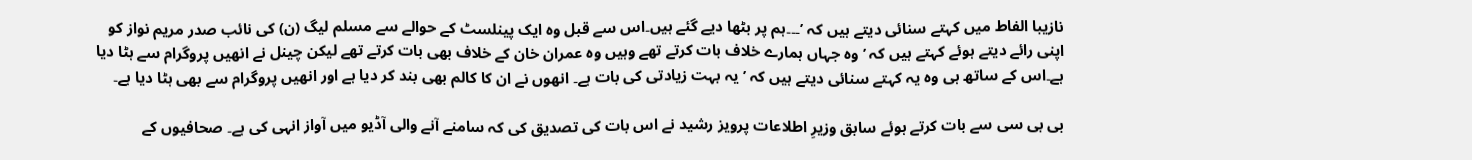نازیبا الفاط میں کہتے سنائی دیتے ہیں کہ ’۔۔۔ہم پر بٹھا دیے گئے ہیں۔اس سے قبل وہ ایک پینلسٹ کے حوالے سے مسلم لیگ (ن) کی نائب صدر مریم نواز کو اپنی رائے دیتے ہوئے کہتے ہیں کہ ’وہ جہاں ہمارے خلاف بات کرتے تھے وہیں وہ عمران خان کے خلاف بھی بات کرتے تھے لیکن چینل نے انھیں پروگرام سے ہٹا دیا ہے۔اس کے ساتھ ہی وہ یہ کہتے سنائی دیتے ہیں کہ ’یہ بہت زیادتی کی بات ہے۔ انھوں نے ان کا کالم بھی بند کر دیا ہے اور انھیں پروگرام سے بھی ہٹا دیا ہے۔

بی بی سی سے بات کرتے ہوئے سابق وزیرِ اطلاعات پرویز رشید نے اس بات کی تصدیق کی کہ سامنے آنے والی آڈیو میں آواز انہی کی ہے۔ صحافیوں کے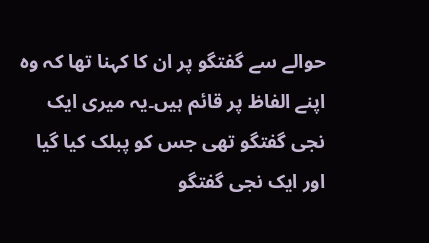حوالے سے گفتگو پر ان کا کہنا تھا کہ وہ اپنے الفاظ پر قائم ہیں۔یہ میری ایک نجی گفتگو تھی جس کو پبلک کیا گیا اور ایک نجی گفتگو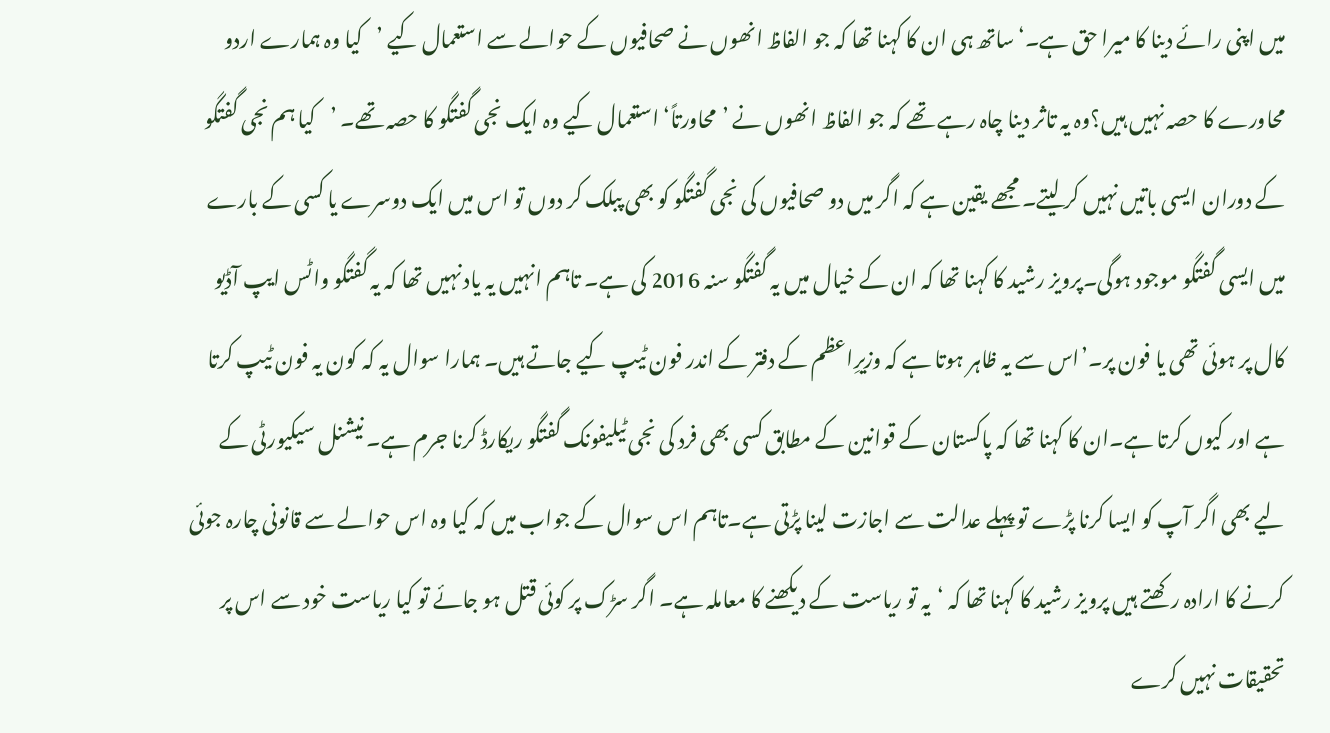میں اپنی رائے دینا کا میرا حق ہے۔‘ ساتھ ہی ان کا کہنا تھا کہ جو الفاظ انھوں نے صحافیوں کے حوالے سے استعمال کیے ’کیا وہ ہمارے اردو محاورے کا حصہ نہیں ہیں؟وہ یہ تاثر دینا چاہ رہے تھے کہ جو الفاظ انھوں نے ’محاورتاً‘ استعمال کیے وہ ایک نجی گفتگو کا حصہ تھے۔ ’کیا ہم نجی گفتگو کے دوران ایسی باتیں نہیں کر لیتے۔ مجھے یقین ہے کہ اگر میں دو صحافیوں کی نجی گفتگو کو بھی پبلک کر دوں تو اس میں ایک دوسرے یا کسی کے بارے میں ایسی گفتگو موجود ہوگی۔پرویز رشید کا کہنا تھا کہ ان کے خیال میں یہ گفتگو سنہ 2016 کی ہے۔ تاہم انہیں یہ یاد نہیں تھا کہ یہ گفتگو واٹس ایپ آڈیو کال پر ہوئی تھی یا فون پر۔’اس سے یہ ظاہر ہوتا ہے کہ وزیرِاعظم کے دفتر کے اندر فون ٹیپ کیے جاتے ہیں۔ ہمارا سوال یہ کہ کون یہ فون ٹیپ کرتا ہے اور کیوں کرتا ہے۔ان کا کہنا تھا کہ پاکستان کے قوانین کے مطابق کسی بھی فرد کی نجی ٹیلیفونک گفتگو ریکارڈ کرنا جرم ہے۔ نیشنل سیکیورٹی کے لیے بھی اگر آپ کو ایسا کرنا پڑے تو پہلے عدالت سے اجازت لینا پڑتی ہے۔تاہم اس سوال کے جواب میں کہ کیا وہ اس حوالے سے قانونی چارہ جوئی کرنے کا ارادہ رکھتے ہیں پرویز رشید کا کہنا تھا کہ ‘یہ تو ریاست کے دیکھنے کا معاملہ ہے۔ اگر سڑک پر کوئی قتل ہو جائے تو کیا ریاست خود سے اس پر تحقیقات نہیں کرے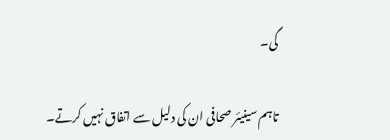گی۔

تاہم سینیئر صحافی ان کی دلیل سے اتفاق نہیں کرتے۔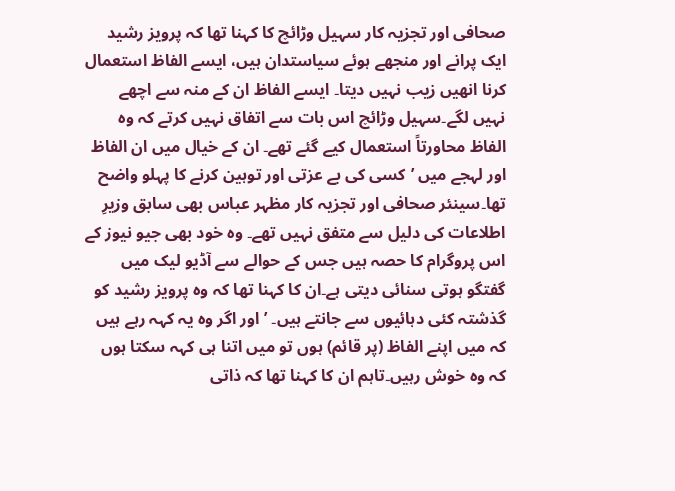صحافی اور تجزیہ کار سہیل وڑائچ کا کہنا تھا کہ پرویز رشید ایک پرانے اور منجھے ہوئے سیاستدان ہیں، ایسے الفاظ استعمال کرنا انھیں زیب نہیں دیتا۔ ایسے الفاظ ان کے منہ سے اچھے نہیں لگے۔سہیل وڑائچ اس بات سے اتفاق نہیں کرتے کہ وہ الفاظ محاورتاً استعمال کیے گئے تھے۔ ان کے خیال میں ان الفاظ اور لہجے میں ’کسی کی بے عزتی اور توہین کرنے کا پہلو واضح تھا۔سینئر صحافی اور تجزیہ کار مظہر عباس بھی سابق وزیرِ اطلاعات کی دلیل سے متفق نہیں تھے۔ وہ خود بھی جیو نیوز کے اس پروگرام کا حصہ ہیں جس کے حوالے سے آڈیو لیک میں گفتگو ہوتی سنائی دیتی ہے۔ان کا کہنا تھا کہ وہ پرویز رشید کو گذشتہ کئی دہائیوں سے جانتے ہیں۔ ’اور اگر وہ یہ کہہ رہے ہیں کہ میں اپنے الفاظ (پر قائم) ہوں تو میں اتنا ہی کہہ سکتا ہوں کہ وہ خوش رہیں۔تاہم ان کا کہنا تھا کہ ذاتی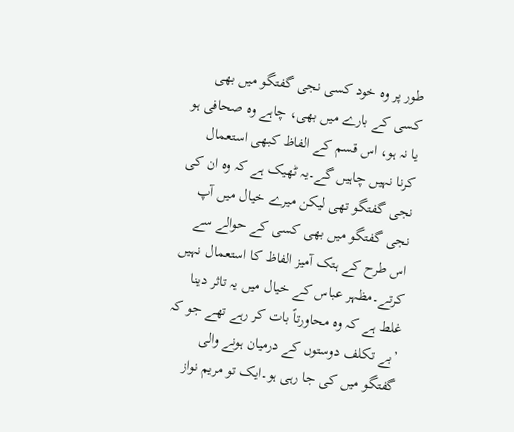طور پر وہ خود کسی نجی گفتگو میں بھی کسی کے بارے میں بھی، چاہے وہ صحافی ہو یا نہ ہو، اس قسم کے الفاظ کبھی استعمال کرنا نہیں چاہیں گے۔یہ ٹھیک ہے کہ وہ ان کی نجی گفتگو تھی لیکن میرے خیال میں آپ نجی گفتگو میں بھی کسی کے حوالے سے اس طرح کے ہتک آمیز الفاظ کا استعمال نہیں کرتے۔مظہر عباس کے خیال میں یہ تاثر دینا غلط ہے کہ وہ محاورتاً بات کر رہے تھے جو کہ ’بے تکلف دوستوں کے درمیان ہونے والی گفتگو میں کی جا رہی ہو۔ایک تو مریم نواز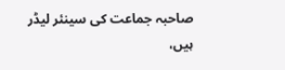صاحبہ جماعت کی سینئر لیڈر ہیں،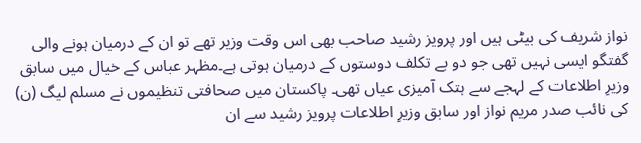نواز شریف کی بیٹی ہیں اور پرویز رشید صاحب بھی اس وقت وزیر تھے تو ان کے درمیان ہونے والی گفتگو ایسی نہیں تھی جو دو بے تکلف دوستوں کے درمیان ہوتی ہے۔مظہر عباس کے خیال میں سابق وزیرِ اطلاعات کے لہجے سے ہتک آمیزی عیاں تھی۔ پاکستان میں صحافتی تنظیموں نے مسلم لیگ (ن) کی نائب صدر مریم نواز اور سابق وزیرِ اطلاعات پرویز رشید سے ان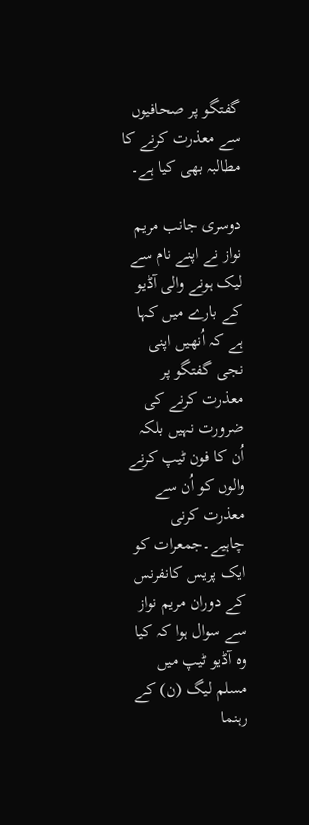گفتگو پر صحافیوں سے معذرت کرنے کا مطالبہ بھی کیا ہے۔

دوسری جانب مریم نواز نے اپنے نام سے لیک ہونے والی آڈیو کے بارے میں کہا ہے کہ اُنھیں اپنی نجی گفتگو پر معذرت کرنے کی ضرورت نہیں بلکہ اُن کا فون ٹیپ کرنے والوں کو اُن سے معذرت کرنی چاہیے۔جمعرات کو ایک پریس کانفرنس کے دوران مریم نواز سے سوال ہوا کہ کیا وہ آڈیو ٹیپ میں مسلم لیگ (ن) کے رہنما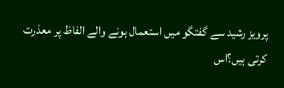پرویز رشید سے گفتگو میں استعمال ہونے والے الفاظ پر معذرت کرتی ہیں؟اس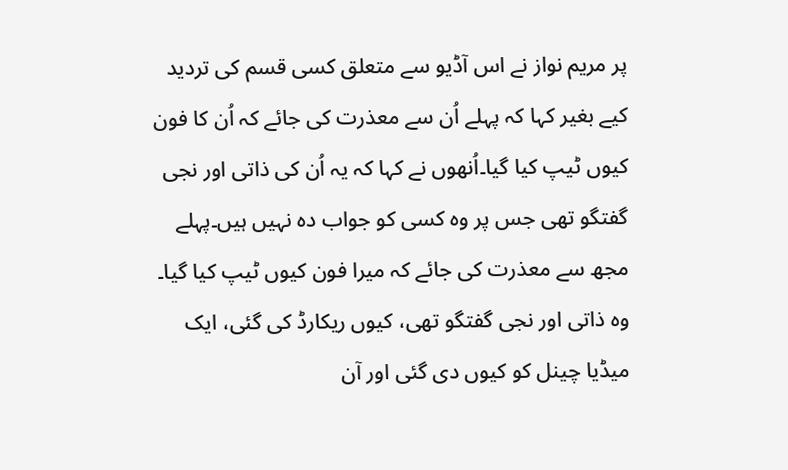پر مریم نواز نے اس آڈیو سے متعلق کسی قسم کی تردید کیے بغیر کہا کہ پہلے اُن سے معذرت کی جائے کہ اُن کا فون کیوں ٹیپ کیا گیا۔اُنھوں نے کہا کہ یہ اُن کی ذاتی اور نجی گفتگو تھی جس پر وہ کسی کو جواب دہ نہیں ہیں۔پہلے مجھ سے معذرت کی جائے کہ میرا فون کیوں ٹیپ کیا گیا۔ وہ ذاتی اور نجی گفتگو تھی، کیوں ریکارڈ کی گئی، ایک میڈیا چینل کو کیوں دی گئی اور آن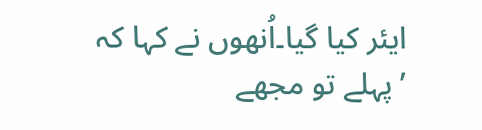ایئر کیا گیا۔اُنھوں نے کہا کہ ’پہلے تو مجھے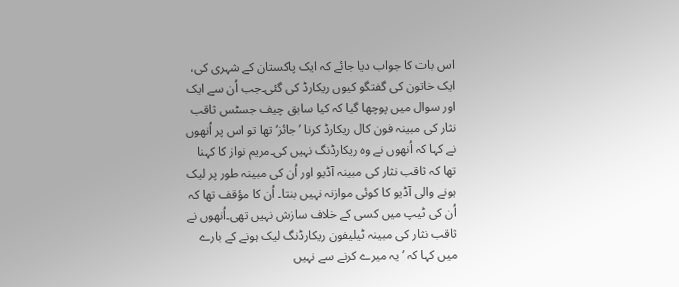اس بات کا جواب دیا جائے کہ ایک پاکستان کے شہری کی، ایک خاتون کی گفتگو کیوں ریکارڈ کی گئی۔جب اُن سے ایک اور سوال میں پوچھا گیا کہ کیا سابق چیف جسٹس ثاقب نثار کی مبینہ فون کال ریکارڈ کرنا ’جائز‘ تھا تو اس پر اُنھوں نے کہا کہ اُنھوں نے وہ ریکارڈنگ نہیں کی۔مریم نواز کا کہنا تھا کہ ثاقب نثار کی مبینہ آڈیو اور اُن کی مبینہ طور پر لیک ہونے والی آڈیو کا کوئی موازنہ نہیں بنتا۔ اُن کا مؤقف تھا کہ اُن کی ٹیپ میں کسی کے خلاف سازش نہیں تھی۔اُنھوں نے ثاقب نثار کی مبینہ ٹیلیفون ریکارڈنگ لیک ہونے کے بارے میں کہا کہ ’یہ میرے کرنے سے نہیں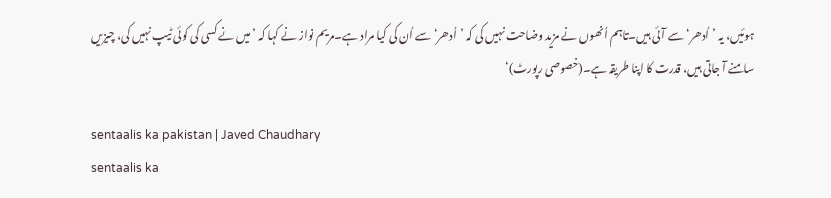ہوئیں، یہ ’اُدھر‘ سے آئی ہیں۔تاہم اُنھوں نے مزید وضاحت نہیں کی کہ ’اُدھر‘ سے اُن کی کیا مراد ہے۔مریم نواز نے کہا کہ ’میں نے کسی کی کوئی ٹیپ نہیں کی، چیزیں سامنے آ جاتی ہیں، قدرت کا اپنا طریقہ ہے۔(خصوصی رپورٹ)‘

sentaalis ka pakistan | Javed Chaudhary
sentaalis ka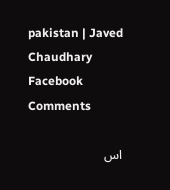pakistan | Javed Chaudhary
Facebook Comments

اس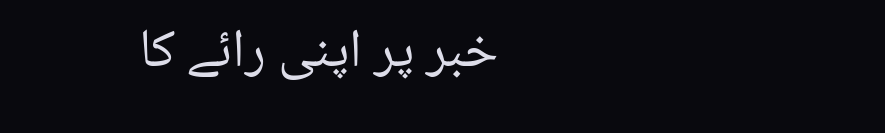خبر پر اپنی رائے کا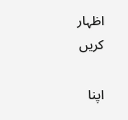اظہار کریں

اپنا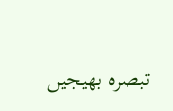تبصرہ بھیجیں